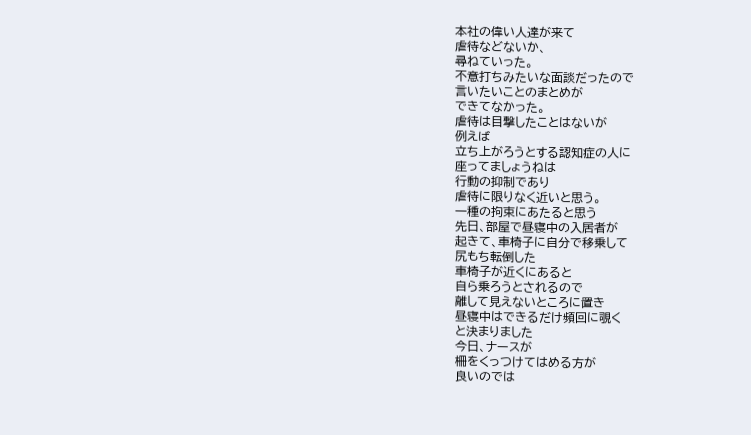本社の偉い人達が来て
虐待などないか、
尋ねていった。
不意打ちみたいな面談だったので
言いたいことのまとめが
できてなかった。
虐待は目撃したことはないが
例えば
立ち上がろうとする認知症の人に
座ってましょうねは
行動の抑制であり
虐待に限りなく近いと思う。
一種の拘束にあたると思う
先日、部屋で昼寝中の入居者が
起きて、車椅子に自分で移乗して
尻もち転倒した
車椅子が近くにあると
自ら乗ろうとされるので
離して見えないところに置き
昼寝中はできるだけ頻回に覗く
と決まりました
今日、ナースが
柵をくっつけてはめる方が
良いのでは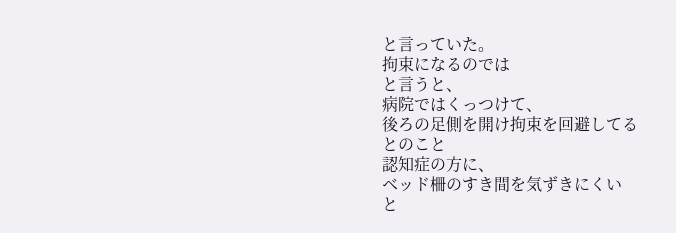と言っていた。
拘束になるのでは
と言うと、
病院ではくっつけて、
後ろの足側を開け拘束を回避してる
とのこと
認知症の方に、
ベッド柵のすき間を気ずきにくい
と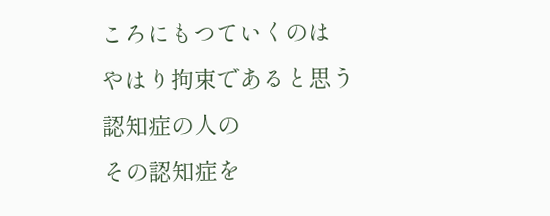ころにもつていくのは
やはり拘束であると思う
認知症の人の
その認知症を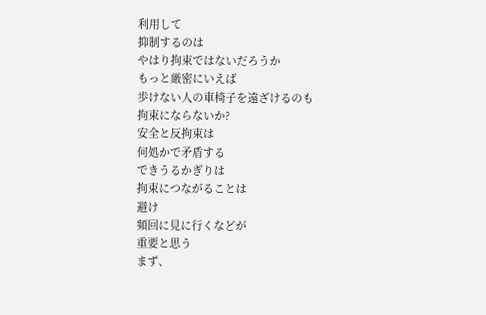利用して
抑制するのは
やはり拘束ではないだろうか
もっと厳密にいえば
歩けない人の車椅子を遠ざけるのも
拘束にならないか?
安全と反拘束は
何処かで矛盾する
できうるかぎりは
拘束につながることは
避け
頻回に見に行くなどが
重要と思う
まず、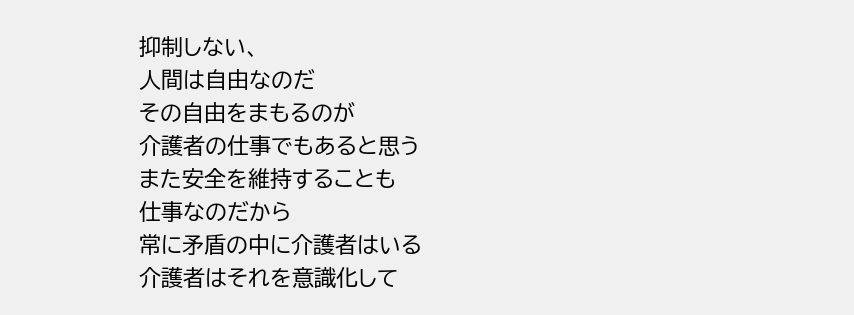抑制しない、
人間は自由なのだ
その自由をまもるのが
介護者の仕事でもあると思う
また安全を維持することも
仕事なのだから
常に矛盾の中に介護者はいる
介護者はそれを意識化して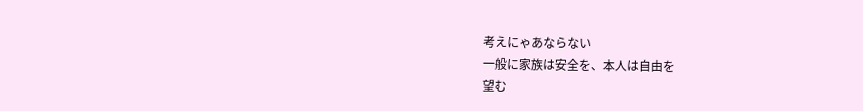考えにゃあならない
一般に家族は安全を、本人は自由を
望む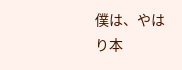僕は、やはり本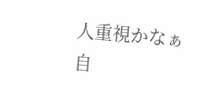人重視かなぁ
自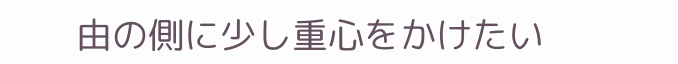由の側に少し重心をかけたい